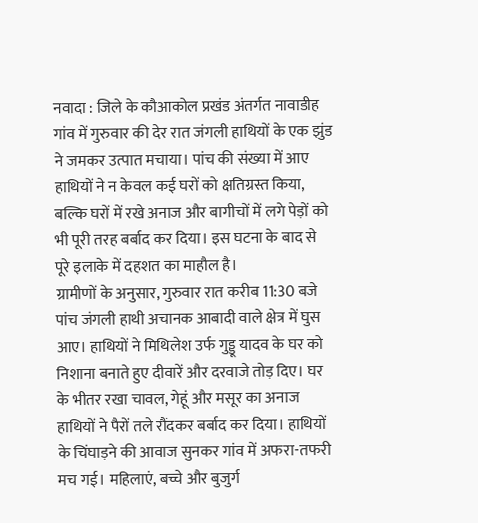नवादा : जिले के कौआकोल प्रखंड अंतर्गत नावाडीह गांव में गुरुवार की देर रात जंगली हाथियों के एक झुंड ने जमकर उत्पात मचाया। पांच की संख्या में आए हाथियों ने न केवल कई घरों को क्षतिग्रस्त किया, बल्कि घरों में रखे अनाज और बागीचों में लगे पेड़ों को भी पूरी तरह बर्बाद कर दिया। इस घटना के बाद से पूरे इलाके में दहशत का माहौल है।
ग्रामीणों के अनुसार, गुरुवार रात करीब 11:30 बजे पांच जंगली हाथी अचानक आबादी वाले क्षेत्र में घुस आए। हाथियों ने मिथिलेश उर्फ गुड्डू यादव के घर को निशाना बनाते हुए दीवारें और दरवाजे तोड़ दिए। घर के भीतर रखा चावल, गेहूं और मसूर का अनाज हाथियों ने पैरों तले रौंदकर बर्बाद कर दिया। हाथियों के चिंघाड़ने की आवाज सुनकर गांव में अफरा-तफरी मच गई। महिलाएं, बच्चे और बुजुर्ग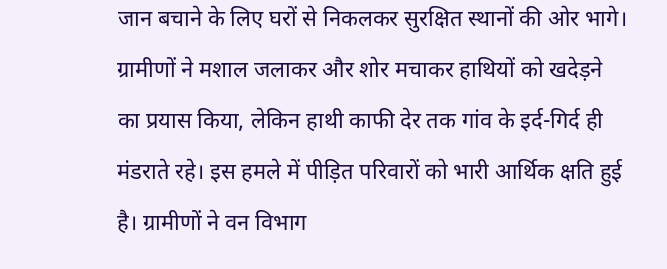जान बचाने के लिए घरों से निकलकर सुरक्षित स्थानों की ओर भागे।
ग्रामीणों ने मशाल जलाकर और शोर मचाकर हाथियों को खदेड़ने का प्रयास किया, लेकिन हाथी काफी देर तक गांव के इर्द-गिर्द ही मंडराते रहे। इस हमले में पीड़ित परिवारों को भारी आर्थिक क्षति हुई है। ग्रामीणों ने वन विभाग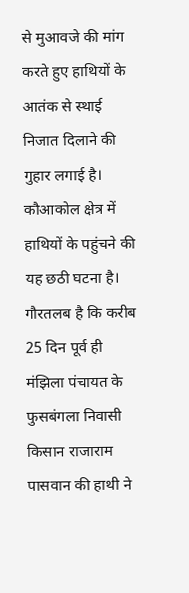से मुआवजे की मांग करते हुए हाथियों के आतंक से स्थाई निजात दिलाने की गुहार लगाई है। कौआकोल क्षेत्र में हाथियों के पहुंचने की यह छठी घटना है। गौरतलब है कि करीब 25 दिन पूर्व ही मंझिला पंचायत के फुसबंगला निवासी किसान राजाराम पासवान की हाथी ने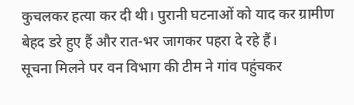कुचलकर हत्या कर दी थी। पुरानी घटनाओं को याद कर ग्रामीण बेहद डरे हुए हैं और रात-भर जागकर पहरा दे रहे हैं।
सूचना मिलने पर वन विभाग की टीम ने गांव पहुंचकर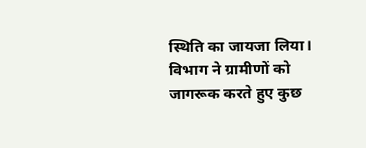स्थिति का जायजा लिया। विभाग ने ग्रामीणों को जागरूक करते हुए कुछ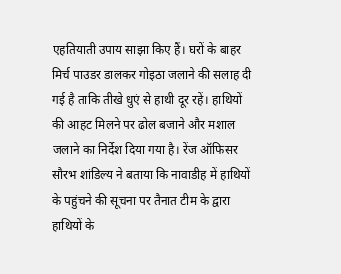एहतियाती उपाय साझा किए हैं। घरों के बाहर मिर्च पाउडर डालकर गोइठा जलाने की सलाह दी गई है ताकि तीखे धुएं से हाथी दूर रहें। हाथियों की आहट मिलने पर ढोल बजाने और मशाल जलाने का निर्देश दिया गया है। रेंज ऑफिसर सौरभ शांडिल्य ने बताया कि नावाडीह में हाथियों के पहुंचने की सूचना पर तैनात टीम के द्वारा हाथियों के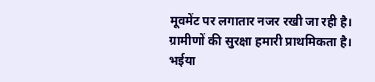मूवमेंट पर लगातार नजर रखी जा रही है। ग्रामीणों की सुरक्षा हमारी प्राथमिकता है।
भईया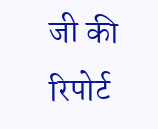जी की रिपोर्ट